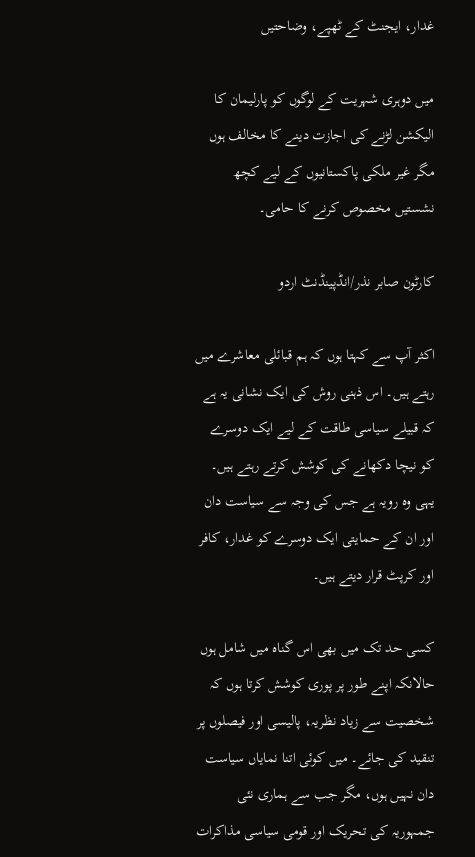غدار، ایجنٹ کے ٹھپے، وضاحتیں

میں دوہری شہریت کے لوگوں کو پارلیمان کا الیکشن لڑنے کی اجازت دینے کا مخالف ہوں مگر غیر ملکی پاکستانیوں کے لیے کچھ نشستیں مخصوص کرنے کا حامی۔

کارٹون صابر نذر/انڈپینڈنٹ اردو

اکثر آپ سے کہتا ہوں کہ ہم قبائلی معاشرے میں رہتے ہیں۔ اس ذہنی روش کی ایک نشانی یہ ہے کہ قبیلے سیاسی طاقت کے لیے ایک دوسرے کو نیچا دکھانے کی کوشش کرتے رہتے ہیں۔ یہی وہ رویہ ہے جس کی وجہ سے سیاست دان اور ان کے حمایتی ایک دوسرے کو غدار، کافر اور کرپٹ قرار دیتے ہیں۔

کسی حد تک میں بھی اس گناہ میں شامل ہوں حالانکہ اپنے طور پر پوری کوشش کرتا ہوں کہ شخصیت سے زیاد نظریہ، پالیسی اور فیصلوں پر تنقید کی جائے۔ میں کوئی اتنا نمایاں سیاست دان نہیں ہوں، مگر جب سے ہماری نئی جمہوریہ کی تحریک اور قومی سیاسی مذاکرات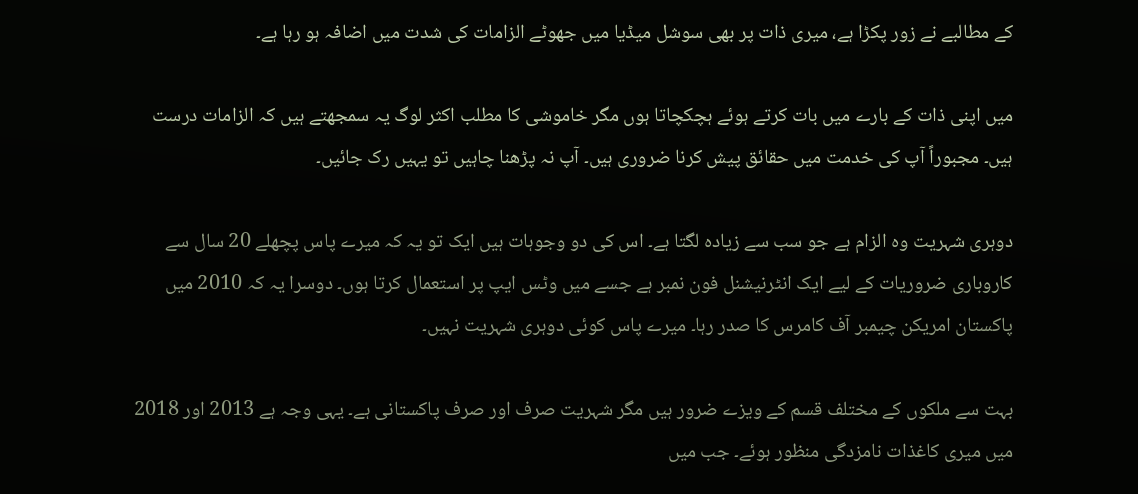کے مطالبے نے زور پکڑا ہے، میری ذات پر بھی سوشل میڈیا میں جھوٹے الزامات کی شدت میں اضافہ ہو رہا ہے۔

میں اپنی ذات کے بارے میں بات کرتے ہوئے ہچکچاتا ہوں مگر خاموشی کا مطلب اکثر لوگ یہ سمجھتے ہیں کہ الزامات درست ہیں۔ مجبوراً آپ کی خدمت میں حقائق پیش کرنا ضروری ہیں۔ آپ نہ پڑھنا چاہیں تو یہیں رک جائیں۔

دوہری شہریت وہ الزام ہے جو سب سے زیادہ لگتا ہے۔ اس کی دو وجوہات ہیں ایک تو یہ کہ میرے پاس پچھلے 20 سال سے کاروباری ضروریات کے لیے ایک انٹرنیشنل فون نمبر ہے جسے میں وٹس ایپ پر استعمال کرتا ہوں۔ دوسرا یہ کہ 2010 میں پاکستان امریکن چیمبر آف کامرس کا صدر رہا۔ میرے پاس کوئی دوہری شہریت نہیں۔

بہت سے ملکوں کے مختلف قسم کے ویزے ضرور ہیں مگر شہریت صرف اور صرف پاکستانی ہے۔ یہی وجہ ہے 2013 اور 2018 میں میری کاغذات نامزدگی منظور ہوئے۔ جب میں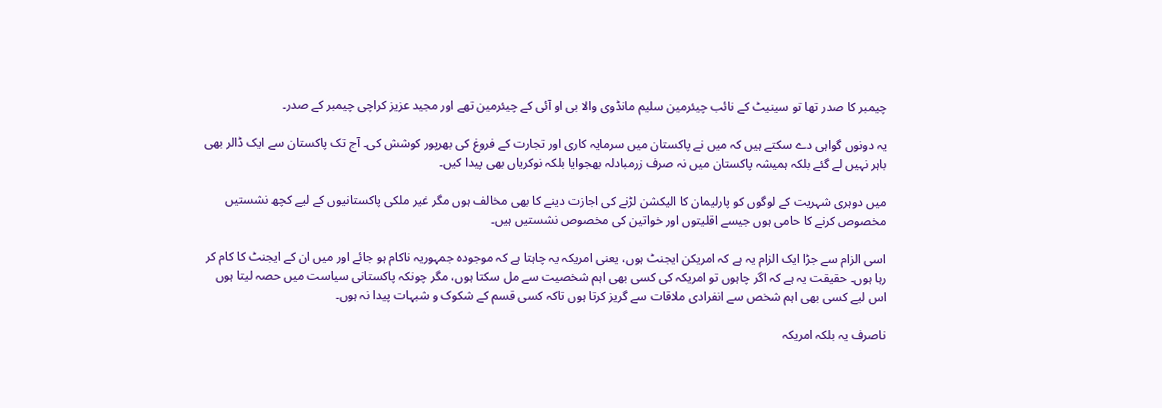چیمبر کا صدر تھا تو سینیٹ کے نائب چیئرمین سلیم مانڈوی والا بی او آئی کے چیئرمین تھے اور مجید عزیز کراچی چیمبر کے صدر۔

یہ دونوں گواہی دے سکتے ہیں کہ میں نے پاکستان میں سرمایہ کاری اور تجارت کے فروغ کی بھرپور کوشش کی۔ آج تک پاکستان سے ایک ڈالر بھی باہر نہیں لے گئے بلکہ ہمیشہ پاکستان میں نہ صرف زرمبادلہ بھجوایا بلکہ نوکریاں بھی پیدا کیں۔

میں دوہری شہریت کے لوگوں کو پارلیمان کا الیکشن لڑنے کی اجازت دینے کا بھی مخالف ہوں مگر غیر ملکی پاکستانیوں کے لیے کچھ نشستیں مخصوص کرنے کا حامی ہوں جیسے اقلیتوں اور خواتین کی مخصوص نشستیں ہیں۔

اسی الزام سے جڑا ایک الزام یہ ہے کہ امریکن ایجنٹ ہوں، یعنی امریکہ یہ چاہتا ہے کہ موجودہ جمہوریہ ناکام ہو جائے اور میں ان کے ایجنٹ کا کام کر رہا ہوں۔ حقیقت یہ ہے کہ اگر چاہوں تو امریکہ کی کسی بھی اہم شخصیت سے مل سکتا ہوں، مگر چونکہ پاکستانی سیاست میں حصہ لیتا ہوں اس لیے کسی بھی اہم شخص سے انفرادی ملاقات سے گریز کرتا ہوں تاکہ کسی قسم کے شکوک و شبہات پیدا نہ ہوں۔

ناصرف یہ بلکہ امریکہ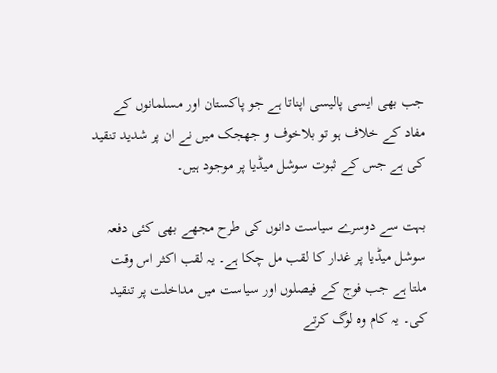جب بھی ایسی پالیسی اپناتا ہے جو پاکستان اور مسلمانوں کے مفاد کے خلاف ہو تو بلاخوف و جھجک میں نے ان پر شدید تنقید کی ہے جس کے ثبوت سوشل میڈیا پر موجود ہیں۔

بہت سے دوسرے سیاست دانوں کی طرح مجھے بھی کئی دفعہ سوشل میڈیا پر غدار کا لقب مل چکا ہے۔ یہ لقب اکثر اس وقت ملتا ہے جب فوج کے فیصلوں اور سیاست میں مداخلت پر تنقید کی۔ یہ کام وہ لوگ کرتے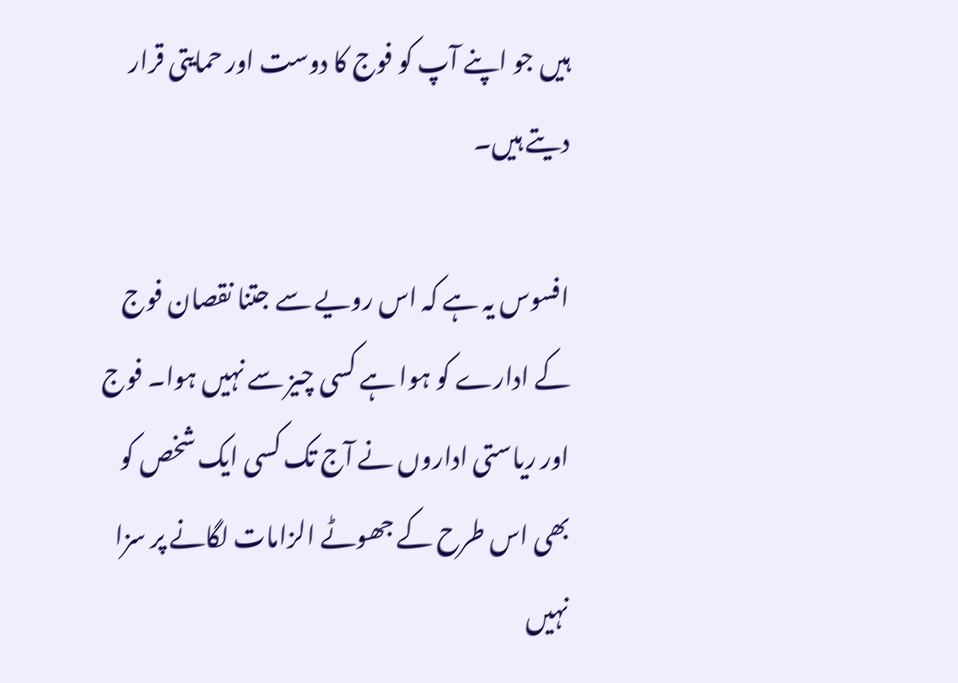ہیں جو اپنے آپ کو فوج کا دوست اور حمایتی قرار دیتے ہیں۔

افسوس یہ ہے کہ اس رویے سے جتنا نقصان فوج کے ادارے کو ہوا ہے کسی چیز سے نہیں ہوا۔ فوج اور ریاستی اداروں نے آج تک کسی ایک شخص کو بھی اس طرح کے جھوٹے الزامات لگانے پر سزا نہیں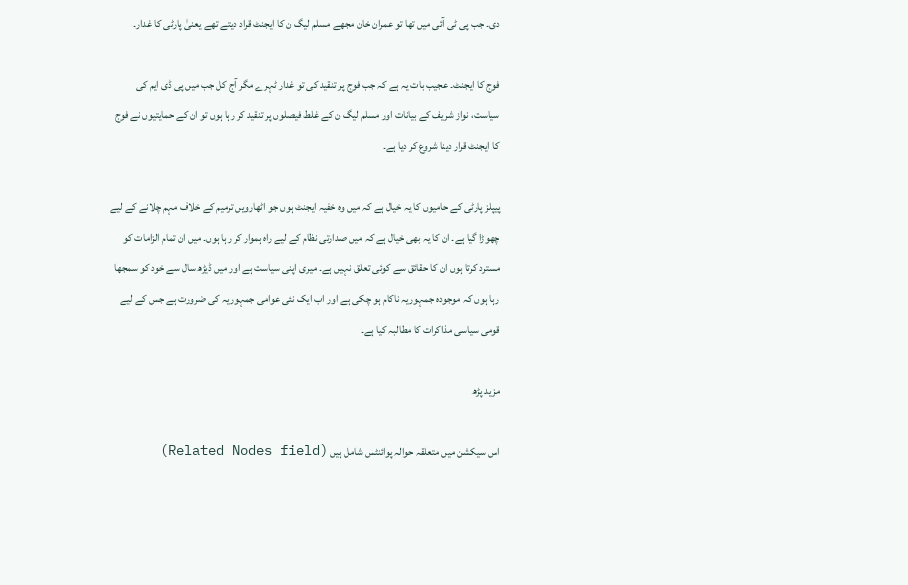دی۔ جب پی ٹی آئی میں تھا تو عمران خان مجھے مسلم لیگ ن کا ایجنٹ قراد دیتے تھے یعنیٰ پارٹی کا غدار۔

فوج کا ایجنٹ۔ عجیب بات یہ ہے کہ جب فوج پر تنقید کی تو غدار ٹہرے مگر آج کل جب میں پی ڈی ایم کی سیاست، نواز شریف کے بیانات اور مسلم لیگ ن کے غلط فیصلوں پر تنقید کر رہا ہوں تو ان کے حمایتیوں نے فوج کا ایجنٹ قرار دینا شروع کر دیا ہے۔

پیپلز پارٹی کے حامیوں کا یہ خیال ہے کہ میں وہ خفیہ ایجنٹ ہوں جو اٹھارویں ترمیم کے خلاف مہم چلانے کے لیے چھوڑا گیا ہے۔ ان کا یہ بھی خیال ہے کہ میں صدارتی نظام کے لیے راہ ہموار کر رہا ہوں۔ میں ان تمام الزامات کو مسترد کرتا ہوں ان کا حقائق سے کوئی تعلق نہیں ہے۔ میری اپنی سیاست ہے اور میں ڈیڑھ سال سے خود کو سمجھا رہا ہوں کہ موجودہ جمہوریہ ناکام ہو چکی ہے اور اب ایک نئی عوامی جمہوریہ کی ضرورت ہے جس کے لیے قومی سیاسی مذاکرات کا مطالبہ کیا ہے۔

مزید پڑھ

اس سیکشن میں متعلقہ حوالہ پوائنٹس شامل ہیں (Related Nodes field)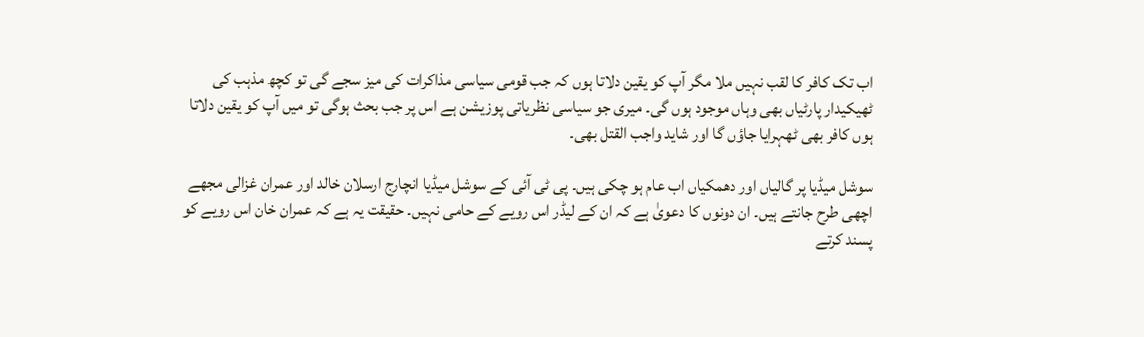اب تک کافر کا لقب نہیں ملا مگر آپ کو یقین دلاتا ہوں کہ جب قومی سیاسی مذاکرات کی میز سجے گی تو کچھ مذہب کی ٹھیکیدار پارٹیاں بھی وہاں موجود ہوں گی۔ میری جو سیاسی نظریاتی پوزیشن ہے اس پر جب بحث ہوگی تو میں آپ کو یقین دلاتا ہوں کافر بھی ٹھہرایا جاؤں گا اور شاید واجب القتل بھی۔

سوشل میڈیا پر گالیاں اور دھمکیاں اب عام ہو چکی ہیں۔ پی ٹی آئی کے سوشل میڈیا انچارج ارسلان خالد اور عمران غزالی مجھے اچھی طرح جانتے ہیں۔ ان دونوں کا دعویٰ ہے کہ ان کے لیڈر اس رویے کے حامی نہیں۔ حقیقت یہ ہے کہ عمران خان اس رویے کو پسند کرتے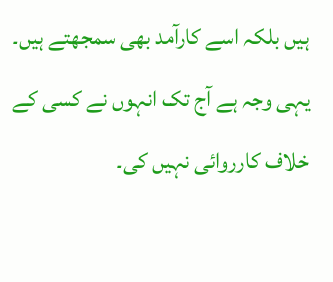ہیں بلکہ اسے کارآمد بھی سمجھتے ہیں۔ یہی وجہ ہے آج تک انہوں نے کسی کے خلاف کارروائی نہیں کی۔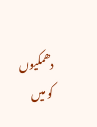دھمکیوں کو میں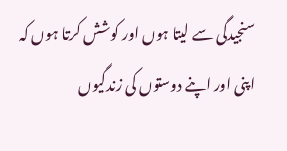سنجیدگی سے لیتا ہوں اور کوشش کرتا ہوں کہ اپنی اور اپنے دوستوں کی زندگیوں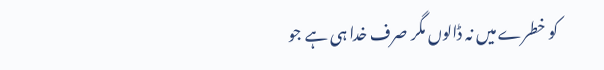کو خطرے میں نہ ڈالوں مگر صرف خدا ہی ہے جو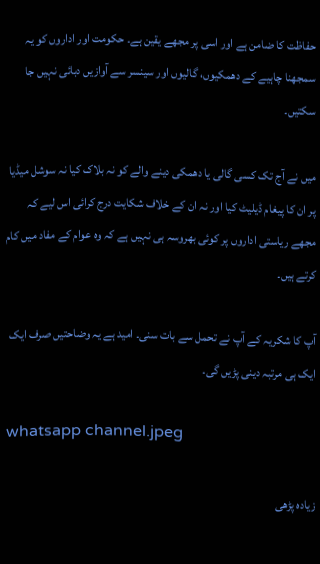حفاظت کا ضامن ہے اور اسی پر مجھے یقین ہے۔ حکومت اور اداروں کو یہ سمجھنا چاہیے کے دھمکیوں، گالیوں اور سینسر سے آوازیں دبائی نہیں جا سکتیں۔

میں نے آج تک کسی گالی یا دھمکی دینے والے کو نہ بلاک کیا نہ سوشل میڈیا پر ان کا پیغام ڈیلیٹ کیا اور نہ ان کے خلاف شکایت درج کرائی اس لیے کہ مجھے ریاستی اداروں پر کوئی بھروسہ ہی نہیں ہے کہ وہ عوام کے مفاد میں کام کرتے ہیں۔

آپ کا شکریہ کے آپ نے تحمل سے بات سنی۔ امید ہے یہ وضاحتیں صرف ایک ایک ہی مرتبہ دینی پڑیں گی۔

whatsapp channel.jpeg

زیادہ پڑھی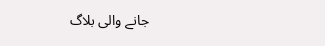جانے والی بلاگ